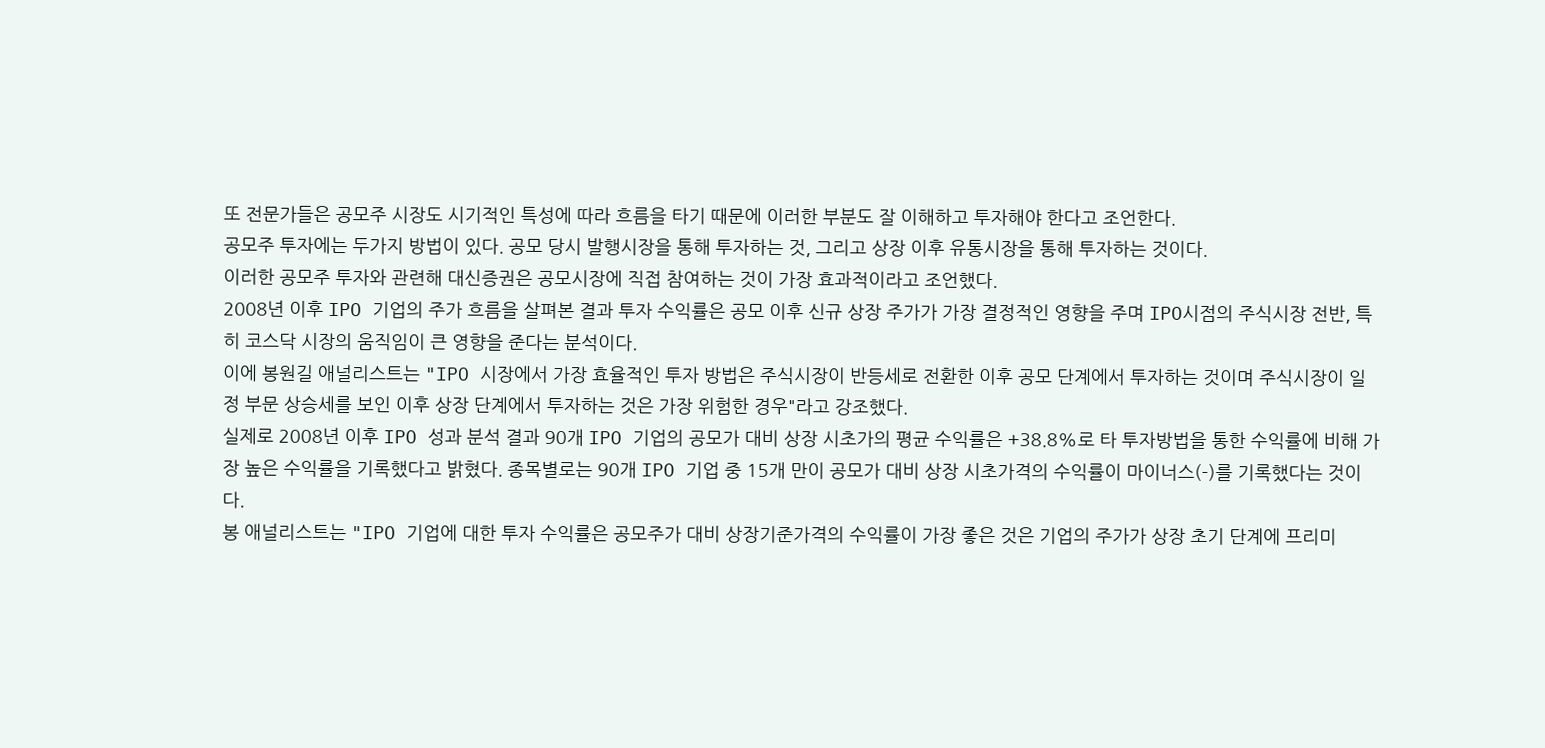또 전문가들은 공모주 시장도 시기적인 특성에 따라 흐름을 타기 때문에 이러한 부분도 잘 이해하고 투자해야 한다고 조언한다.
공모주 투자에는 두가지 방법이 있다. 공모 당시 발행시장을 통해 투자하는 것, 그리고 상장 이후 유통시장을 통해 투자하는 것이다.
이러한 공모주 투자와 관련해 대신증권은 공모시장에 직접 참여하는 것이 가장 효과적이라고 조언했다.
2008년 이후 IPO 기업의 주가 흐름을 살펴본 결과 투자 수익률은 공모 이후 신규 상장 주가가 가장 결정적인 영향을 주며 IPO시점의 주식시장 전반, 특히 코스닥 시장의 움직임이 큰 영향을 준다는 분석이다.
이에 봉원길 애널리스트는 "IPO 시장에서 가장 효율적인 투자 방법은 주식시장이 반등세로 전환한 이후 공모 단계에서 투자하는 것이며 주식시장이 일정 부문 상승세를 보인 이후 상장 단계에서 투자하는 것은 가장 위험한 경우"라고 강조했다.
실제로 2008년 이후 IPO 성과 분석 결과 90개 IPO 기업의 공모가 대비 상장 시초가의 평균 수익률은 +38.8%로 타 투자방법을 통한 수익률에 비해 가장 높은 수익률을 기록했다고 밝혔다. 종목별로는 90개 IPO 기업 중 15개 만이 공모가 대비 상장 시초가격의 수익률이 마이너스(-)를 기록했다는 것이다.
봉 애널리스트는 "IPO 기업에 대한 투자 수익률은 공모주가 대비 상장기준가격의 수익률이 가장 좋은 것은 기업의 주가가 상장 초기 단계에 프리미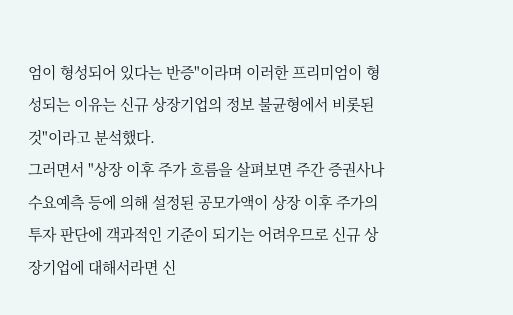엄이 형성되어 있다는 반증"이라며 이러한 프리미엄이 형성되는 이유는 신규 상장기업의 정보 불균형에서 비롯된 것"이라고 분석했다.
그러면서 "상장 이후 주가 흐름을 살펴보면 주간 증권사나 수요예측 등에 의해 설정된 공모가액이 상장 이후 주가의 투자 판단에 객과적인 기준이 되기는 어려우므로 신규 상장기업에 대해서라면 신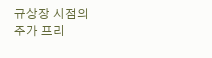규상장 시점의 주가 프리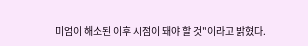미엄이 해소된 이후 시점이 돼야 할 것"이라고 밝혔다.